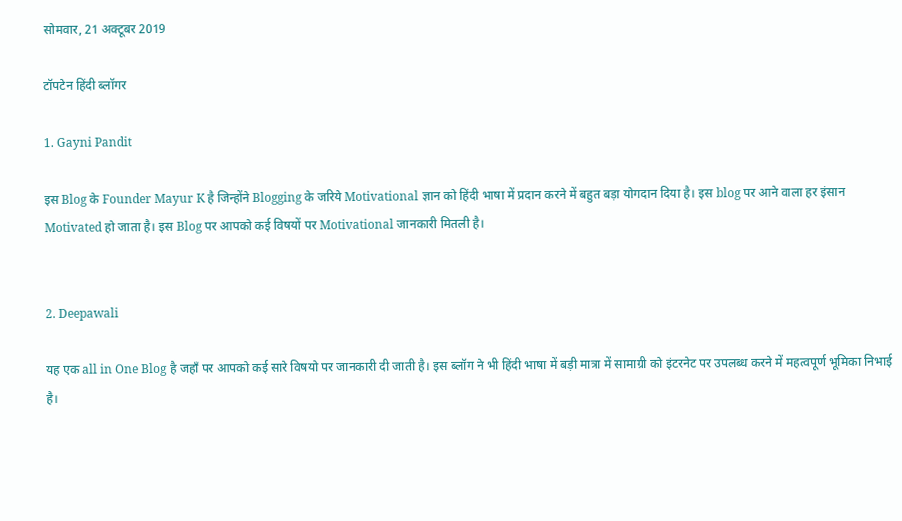सोमवार, 21 अक्टूबर 2019

टॉपटेन हिंदी ब्लॉगर

1. Gayni Pandit

इस Blog के Founder Mayur K है जिन्होंने Blogging के जरिये Motivational ज्ञान को हिंदी भाषा में प्रदान करने में बहुत बड़ा योगदान दिया है। इस blog पर आने वाला हर इंसान Motivated हो जाता है। इस Blog पर आपको कई विषयों पर Motivational जानकारी मितली है।


2. Deepawali

यह एक all in One Blog है जहाँ पर आपको कई सारे विषयो पर जानकारी दी जाती है। इस ब्लॉग ने भी हिंदी भाषा में बड़ी मात्रा में सामाग्री को इंटरनेट पर उपलब्ध करने में महत्वपूर्ण भूमिका निभाई है।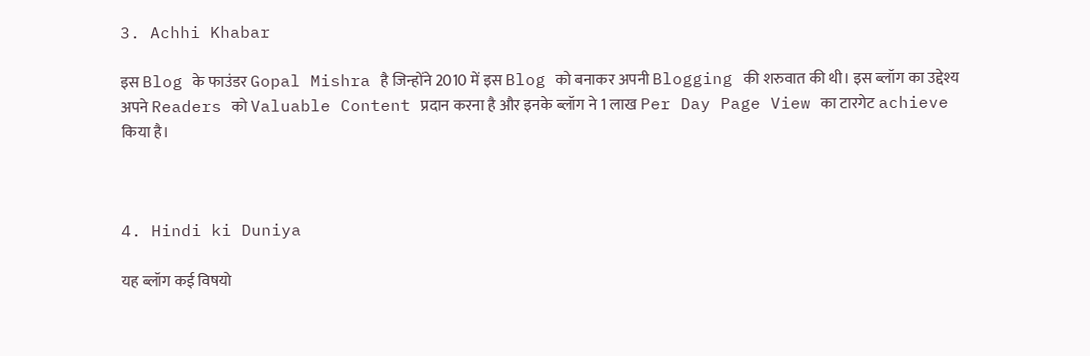3. Achhi Khabar

इस Blog के फाउंडर Gopal Mishra है जिन्होंने 2010 में इस Blog को बनाकर अपनी Blogging की शरुवात की थी। इस ब्लॉग का उद्देश्य अपने Readers को Valuable Content प्रदान करना है और इनके ब्लॉग ने 1 लाख Per Day Page View का टारगेट achieve किया है।



4. Hindi ki Duniya

यह ब्लॉग कई विषयो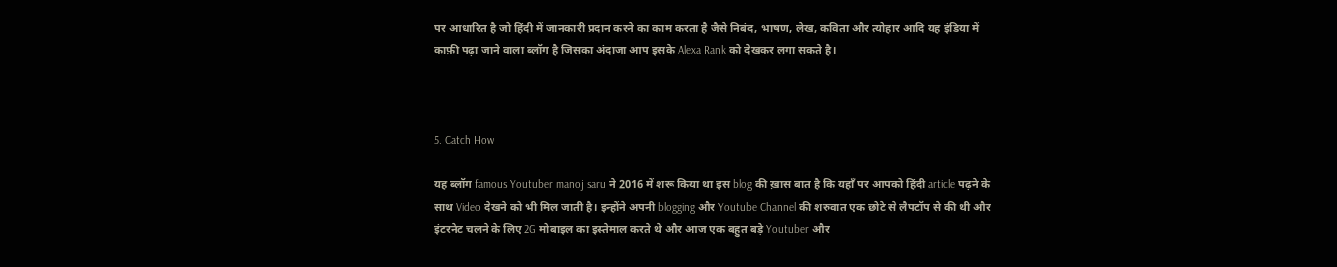पर आधारित है जो हिंदी में जानकारी प्रदान करने का काम करता है जैसे निबंद, भाषण, लेख, कविता और त्योहार आदि यह इंडिया में काफ़ी पढ़ा जाने वाला ब्लॉग है जिसका अंदाजा आप इसके Alexa Rank को देखकर लगा सकते है।



5. Catch How

यह ब्लॉग famous Youtuber manoj saru ने 2016 में शरू किया था इस blog की ख़ास बात है कि यहाँ पर आपको हिंदी article पढ़ने के साथ Video देखने को भी मिल जाती है। इन्होंने अपनी blogging और Youtube Channel की शरुवात एक छोटे से लैपटॉप से की थी और इंटरनेट चलने के लिए 2G मोबाइल का इस्तेमाल करते थे और आज एक बहुत बड़े Youtuber और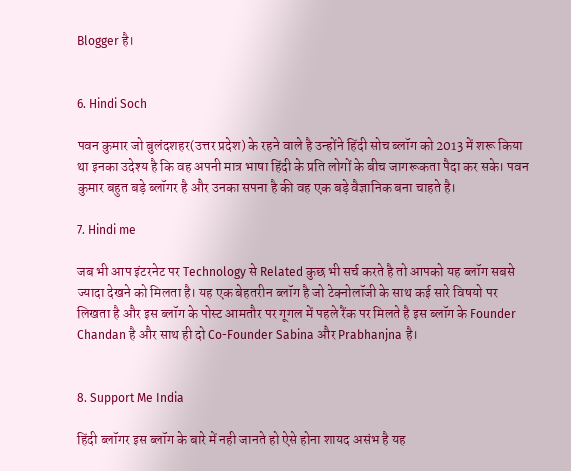Blogger है।


6. Hindi Soch

पवन कुमार जो बुलंदशहर(उत्तर प्रदेश) के रहने वाले है उन्होंने हिंदी सोच ब्लॉग को 2013 में शरू किया था इनका उदेश्य है कि वह अपनी मात्र भाषा हिंदी के प्रति लोगों के बीच जागरूकता पैदा कर सके। पवन कुमार बहुत बड़े ब्लॉगर है और उनका सपना है की वह एक बड़े वैज्ञानिक बना चाहते है।

7. Hindi me

जब भी आप इंटरनेट पर Technology से Related कुछ भी सर्च करते है तो आपको यह ब्लॉग सबसे ज्यादा देखने को मिलता है। यह एक बेहतरीन ब्लॉग है जो टेक्नोलॉजी के साथ कई सारे विषयो पर लिखता है और इस ब्लॉग के पोस्ट आमतौर पर गूगल में पहले रैंक पर मिलते है इस ब्लॉग के Founder Chandan है और साथ ही दो Co-Founder Sabina और Prabhanjna है।


8. Support Me India

हिंदी ब्लॉगर इस ब्लॉग के बारे में नही जानते हो ऐसे होना शायद असंभ है यह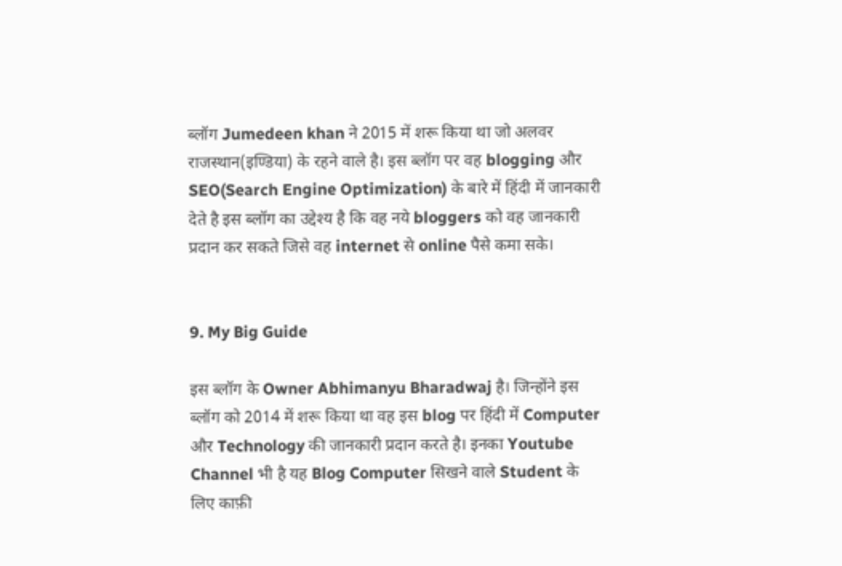ब्लॉग Jumedeen khan ने 2015 में शरू किया था जो अलवर राजस्थान(इण्डिया) के रहने वाले है। इस ब्लॉग पर वह blogging और SEO(Search Engine Optimization) के बारे में हिंदी में जानकारी देते है इस ब्लॉग का उद्देश्य है कि वह नये bloggers को वह जानकारी प्रदान कर सकते जिसे वह internet से online पैसे कमा सके।


9. My Big Guide

इस ब्लॉग के Owner Abhimanyu Bharadwaj है। जिन्होंने इस ब्लॉग को 2014 में शरू किया था वह इस blog पर हिंदी में Computer और Technology की जानकारी प्रदान करते है। इनका Youtube Channel भी है यह Blog Computer सिखने वाले Student के लिए काफ़ी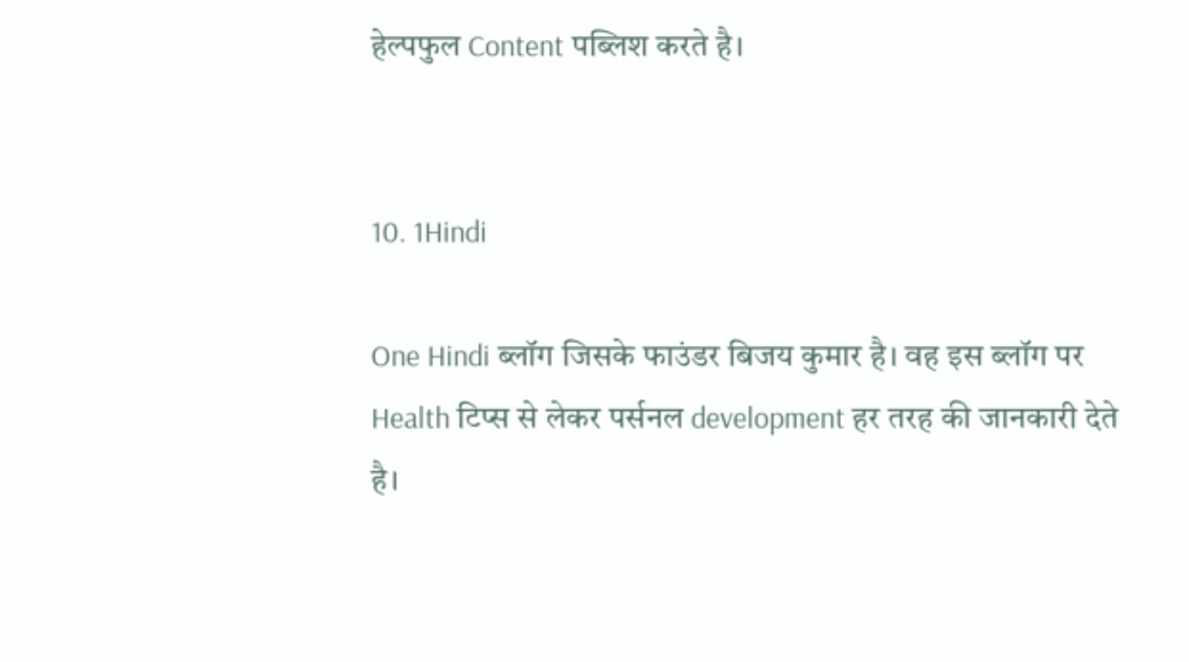हेल्पफुल Content पब्लिश करते है।


10. 1Hindi

One Hindi ब्लॉग जिसके फाउंडर बिजय कुमार है। वह इस ब्लॉग पर Health टिप्स से लेकर पर्सनल development हर तरह की जानकारी देते है।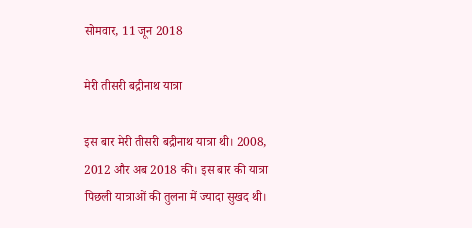सोमवार, 11 जून 2018

मेरी तीसरी बद्रीनाथ यात्रा

इस बार मेरी तीसरी बद्रीनाथ यात्रा थी। 2008, 2012 और अब 2018 की। इस बार की यात्रा पिछली यात्राओं की तुलना में ज्यादा सुखद थी।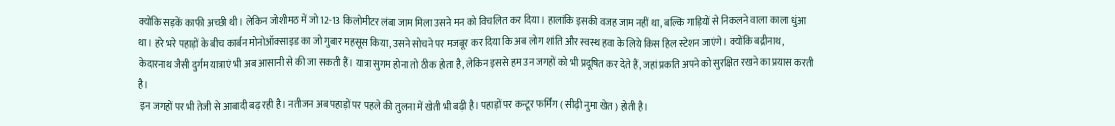क्योंकि सड़कें काफी अच्छी थी। लेकिन जोशीमठ में जो 12-13 किलोमीटर लंबा जाम मिला उसने मन को विचलित कर दिया। हालांकि इसकी वजह जाम नहीं था, बल्कि गाड़ियों से निकलने वाला काला धुंआ था। हरे भरे पहाड़ों के बीच कार्बन मोनोऑक्साइड का जो गुबार महसूस किया, उसने सोचने पर मजबूर कर दिया कि अब लोग शांति और स्वस्थ हवा के लिये किस हिल स्टेशन जाएंगे। क्योंकि बद्रीनाथ, केदारनाथ जैसी दुर्गम यात्राएं भी अब आसानी से की जा सकती हैं। यात्रा सुगम होना तो ठीक होता है, लेकिन इससे हम उन जगहों को भी प्रदूषित कर देते हैं, जहां प्रकति अपने को सुरक्षित रखने का प्रयास करती है।
 इन जगहों पर भी तेजी से आबादी बढ़ रही है। नतीजन अब पहाड़ों पर पहले की तुलना में खेती भी बढ़ी है। पहाड़ों पर कन्टूर फर्मिंग ( सीढ़ी नुमा खेत ) होती है।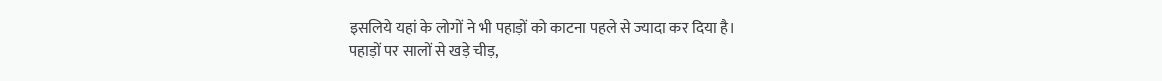इसलिये यहां के लोगों ने भी पहाड़ों को काटना पहले से ज्यादा कर दिया है।
पहाड़ों पर सालों से खड़े चीड़,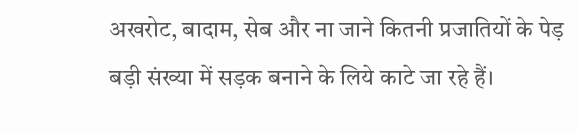अखरोट, बादाम, सेब और ना जाने कितनी प्रजातियों के पेड़ बड़ी संख्या में सड़क बनाने के लिये काटे जा रहे हैं।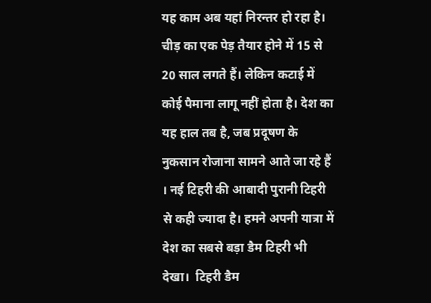यह काम अब यहां निरन्तर हो रहा है। चीड़ का एक पेड़ तैयार होने में 15 से 20 साल लगते हैं। लेकिन कटाई में कोई पैमाना लागू नहीं होता है। देश का यह हाल तब है, जब प्रदूषण के नुकसान रोजाना सामने आते जा रहे हैं । नई टिहरी की आबादी पुरानी टिहरी से कही ज्यादा है। हमने अपनी यात्रा में देश का सबसे बड़ा डैम टिहरी भी देखा।  टिहरी डैम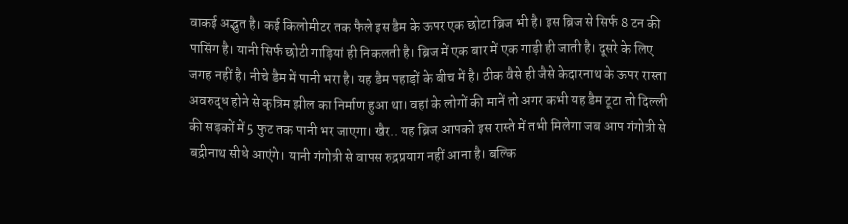वाकई अद्भुत है। कई किलोमीटर तक फैले इस डैम के ऊपर एक छोटा ब्रिज भी है। इस ब्रिज से सिर्फ 8 टन की पासिंग है। यानी सिर्फ छोटी गाड़ियां ही निकलती है। ब्रिज में एक बार में एक गाड़ी ही जाती है। दूसरे के लिए जगह नहीं है। नीचे डैम में पानी भरा है। यह डैम पहाड़ों के बीच में है। ठीक वैसे ही जैसे केदारनाथ के ऊपर रास्ता अवरुद्ध होने से कृत्रिम झील का निर्माण हुआ था। वहां के लोगों की मानें तो अगर कभी यह डैम टूटा तो दिल्ली की सड़कों में 5 फुट तक पानी भर जाएगा। खैर.. यह ब्रिज आपको इस रास्ते में तभी मिलेगा जब आप गंगोत्री से बद्रीनाथ सीधे आएंगे। यानी गंगोत्री से वापस रुद्रप्रयाग नहीं आना है। बल्कि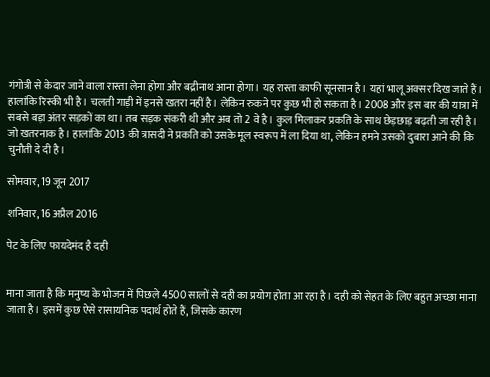गंगोत्री से केदार जाने वाला रास्ता लेना होगा और बद्रीनाथ आना होगा। यह रास्ता काफी सूनसान है। यहां भालू अक्सर दिख जाते हैं। हालांकि रिस्की भी है। चलती गाड़ी में इनसे खतरा नहीं है। लेकिन रुकने पर कुछ भी हो सकता है। 2008 और इस बार की यात्रा में सबसे बड़ा अंतर सड़कों का था। तब सड़क संकरी थी और अब तो 2 वे है। कुल मिलाकर प्रकति के साथ छेड़छाड़ बढ़ती जा रही है। जो खतरनाक है। हालांकि 2013 की त्रासदी ने प्रकति को उसके मूल स्वरूप में ला दिया था, लेकिन हमने उसको दुबारा आने की कि चुनौती दे दी है।

सोमवार, 19 जून 2017

शनिवार, 16 अप्रैल 2016

पेट के लिए फायदेमंद है दही


माना जाता है कि मनुष्य के भोजन में पिछले 4500 सालों से दही का प्रयोग होता आ रहा है। दही को सेहत के लिए बहुत अच्छा माना जाता है। इसमें कुछ ऐसे रासायनिक पदार्थ होते हैं, जिसके कारण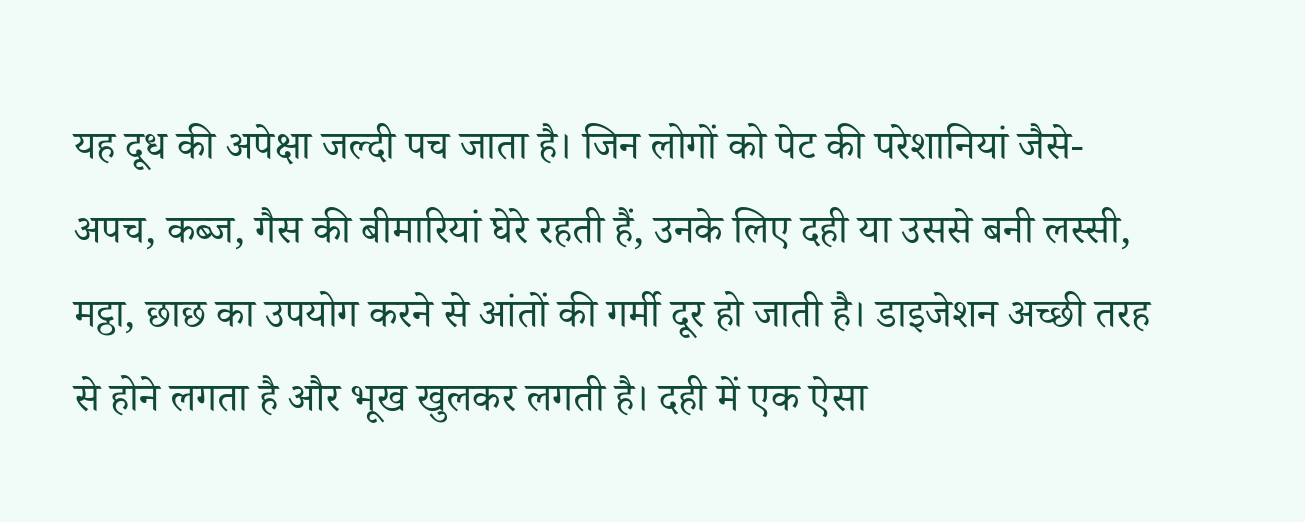यह दूध की अपेक्षा जल्दी पच जाता है। जिन लोगों को पेट की परेशानियां जैसे- अपच, कब्ज, गैस की बीमारियां घेरे रहती हैं, उनके लिए दही या उससे बनी लस्सी, मट्ठा, छाछ का उपयोग करने से आंतों की गर्मी दूर हो जाती है। डाइजेशन अच्छी तरह से होने लगता है और भूख खुलकर लगती है। दही में एक ऐसा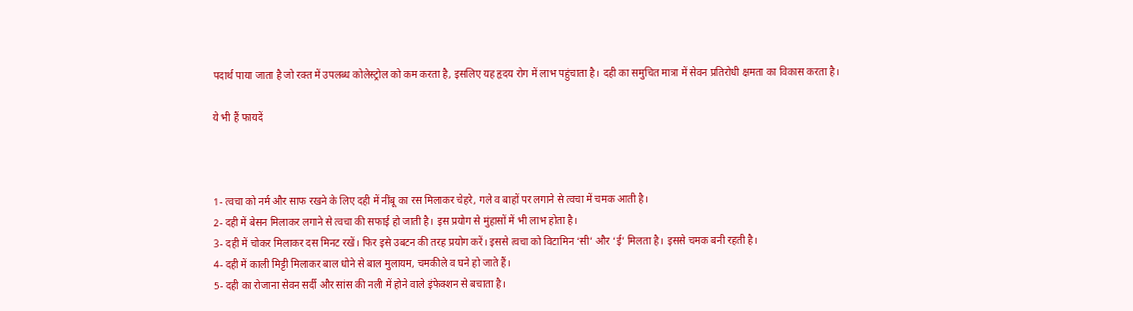पदार्थ पाया जाता है जो रक्त में उपलब्ध कोलेस्ट्रोल को कम करता है, इसलिए यह हृदय रोग में लाभ पहुंचाता है। दही का समुचित मात्रा में सेवन प्रतिरोधी क्षमता का विकास करता है।

ये भी हैं फायदें



1- त्वचा को नर्म और साफ रखने के लिए दही में नींबू का रस मिलाकर चेहरे, गले व बाहों पर लगाने से त्वचा में चमक आती है।
2- दही में बेसन मिलाकर लगाने से त्वचा की सफाई हो जाती है। इस प्रयोग से मुंहासों में भी लाभ होता है।
3- दही में चोकर मिलाकर दस मिनट रखें। फिर इसे उबटन की तरह प्रयोग करें। इससे त्वचा को विटामिन ‘सी’ और ‘ई’ मिलता है। इससे चमक बनी रहती है।
4- दही में काली मिट्टी मिलाकर बाल धोने से बाल मुलायम, चमकीले व घने हो जाते हैं।
5- दही का रोजाना सेवन सर्दी और सांस की नली में होने वाले इंफेक्शन से बचाता है।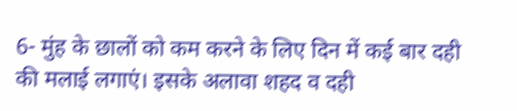6- मुंह के छालों को कम करने के लिए दिन में कई बार दही की मलाई लगाएं। इसके अलावा शहद व दही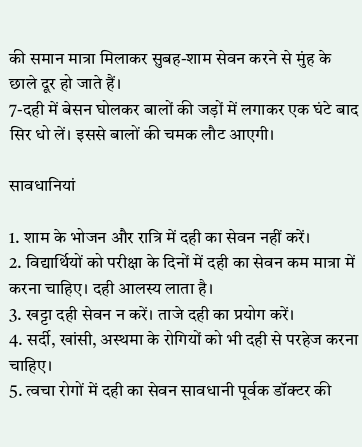की समान मात्रा मिलाकर सुबह-शाम सेवन करने से मुंह के छाले दूर हो जाते हैं।
7-दही में बेसन घोलकर बालों की जड़ों में लगाकर एक घंटे बाद सिर धो लें। इससे बालों की चमक लौट आएगी।

सावधानियां

1. शाम के भोजन और रात्रि में दही का सेवन नहीं करें।
2. विद्यार्थियों को परीक्षा के दिनों में दही का सेवन कम मात्रा में करना चाहिए। दही आलस्य लाता है।
3. खट्टा दही सेवन न करें। ताजे दही का प्रयोग करें।
4. सर्दी, खांसी, अस्थमा के रोगियों को भी दही से परहेज करना चाहिए।
5. त्वचा रोगों में दही का सेवन सावधानी पूर्वक डॉक्टर की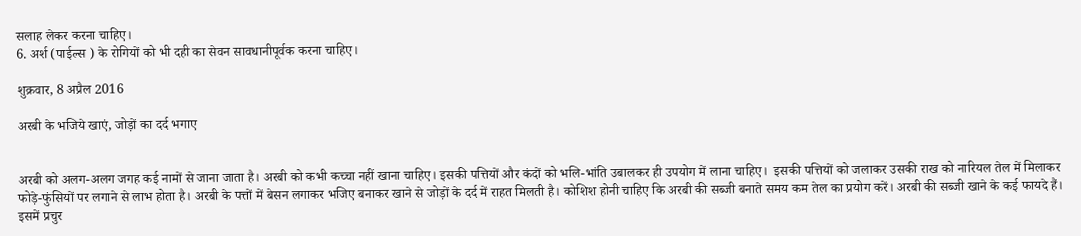सलाह लेकर करना चाहिए।
6. अर्श (पाईल्स ) के रोगियों को भी दही का सेवन सावधानीपूर्वक करना चाहिए।

शुक्रवार, 8 अप्रैल 2016

अरबी के भजिये खाएं, जोड़ों का दर्द भगाए


अरबी को अलग-अलग जगह कई नामों से जाना जाता है। अरबी को कभी कच्चा नहीं खाना चाहिए। इसकी पत्तियों और कंदों को भलि-भांति उबालकर ही उपयोग में लाना चाहिए।  इसकी पत्तियों को जलाकर उसकी राख को नारियल तेल में मिलाकर फोड़े-फुंसियों पर लगाने से लाभ होता है। अरबी के पत्तों में बेसन लगाकर भजिए बनाकर खाने से जोड़ों के दर्द में राहत मिलती है। कोशिश होनी चाहिए कि अरबी की सब्जी बनाते समय कम तेल का प्रयोग करें। अरबी की सब्जी खाने के कई फायदे हैं। इसमें प्रचुर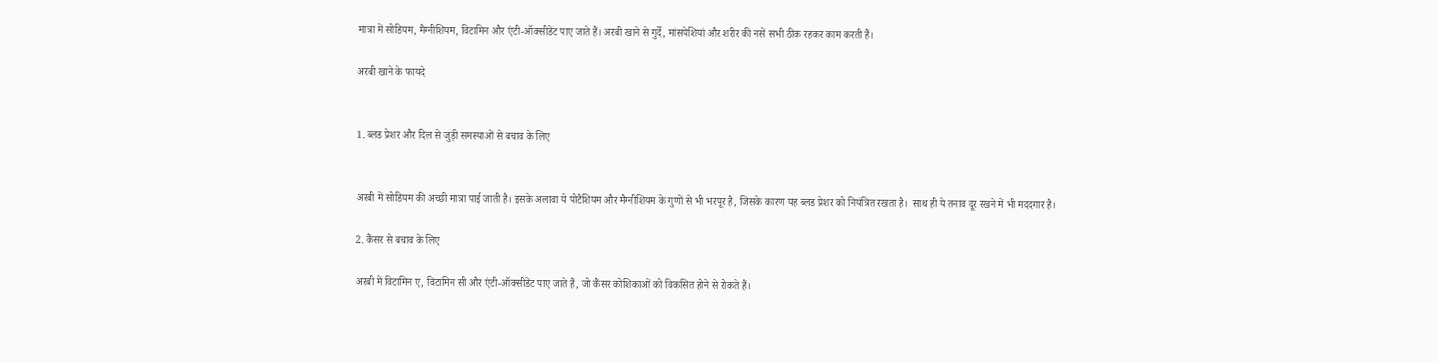मात्रा में सोडियम, मैग्नीशियम, विटामिन और एंटी-ऑक्सीडेंट पाए जाते हैं। अरबी खाने से गुर्दे, मांसपेशियां और शरीर की नसें सभी ठीक रहकर काम करती हैं।

अरबी खाने के फायदे


1. ब्लड प्रेशर और दिल से जुड़ी समस्याओं से बचाव के लिए


अरबी में सोडियम की अच्छी मात्रा पाई जाती है। इसके अलावा ये पोटैशियम और मैग्नीशियम के गुणों से भी भरपूर है, जिसके कारण यह ब्लड प्रेशर को नियंत्रित रखता है।  साथ ही ये तनाव दूर रखने में भी मददगार है।

2. कैंसर से बचाव के लिए

अरबी में विटामिन ए, विटामिन सी और एंटी-ऑक्सीडेंट पाए जाते हैं, जो कैंसर कोशिकाओं को विकसित होने से रोकते हैं।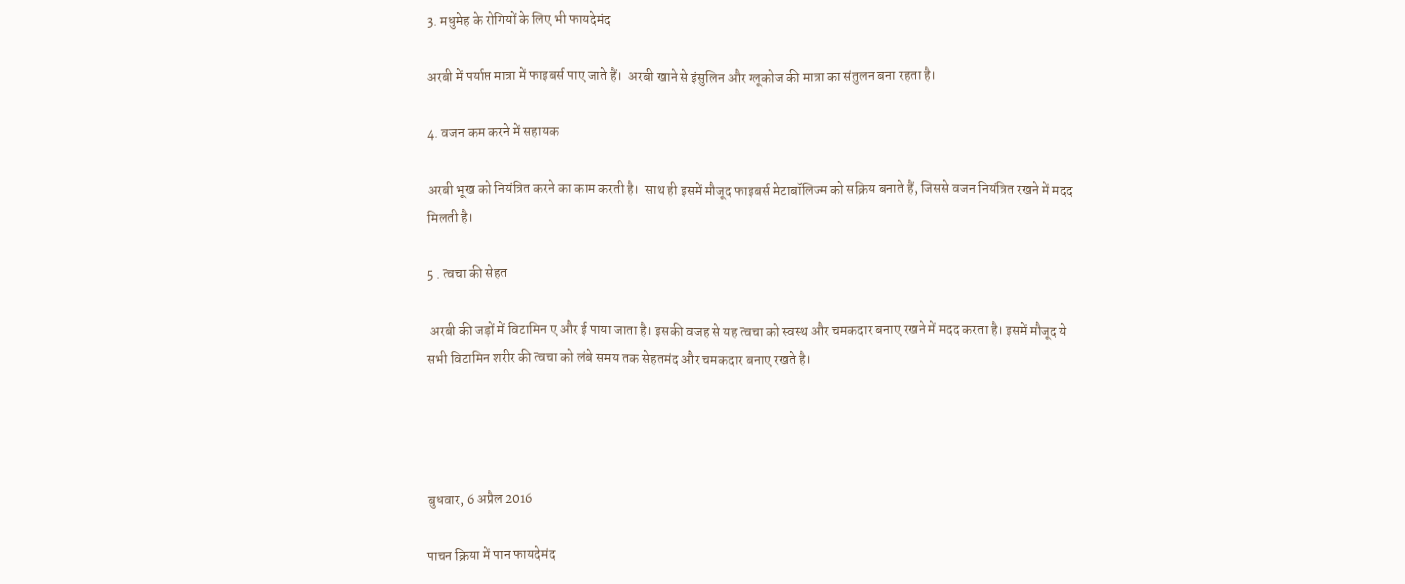3. मधुमेह के रोगियों के लिए भी फायदेमंद

अरबी में पर्याप्त मात्रा में फाइबर्स पाए जाते हैं।  अरबी खाने से इंसुलिन और ग्लूकोज की मात्रा का संतुलन बना रहता है।

4. वजन कम करने में सहायक

अरबी भूख को नियंत्रित करने का काम करती है।  साथ ही इसमें मौजूद फाइबर्स मेटाबॉलिज्म को सक्रिय बनाते हैं, जिससे वजन नियंत्रित रखने में मदद मिलती है।

5 . त्वचा की सेहत

 अरबी की जड़ों में विटामिन ए और ई पाया जाता है। इसकी वजह से यह त्वचा को स्वस्थ और चमकदार बनाए रखने में मदद करता है। इसमें मौजूद ये सभी विटामिन शरीर की त्वचा को लंबे समय तक सेहतमंद और चमकदार बनाए रखते है।




बुधवार, 6 अप्रैल 2016

पाचन क्रिया में पान फायदेमंद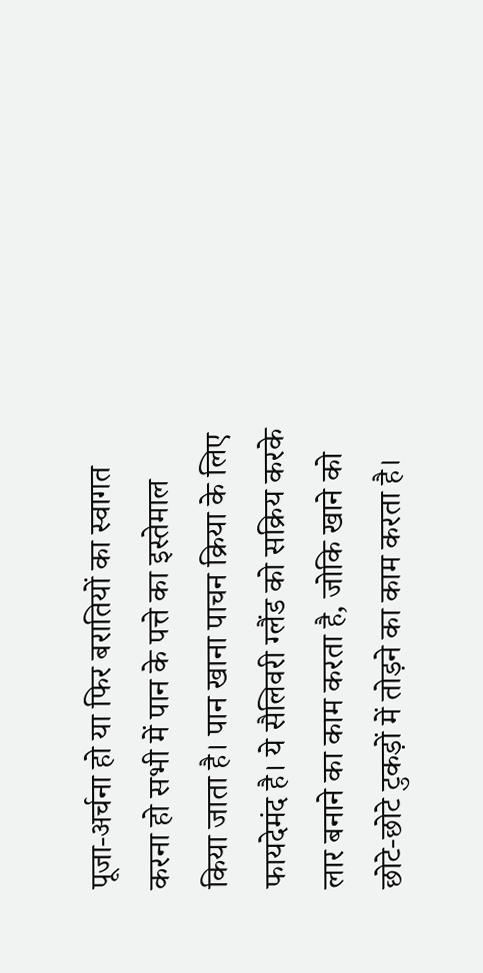पूजा-अर्चना हो या फिर बरातियों का स्वागत करना हो सभी में पान के पत्ते का इस्तेमाल किया जाता है। पान खाना पाचन क्रिया के लिए फायदेमंद है। ये सैलिवरी ग्लैंड को सक्रिय करके लार बनाने का काम करता है, जोकि खाने को छोटे-छोटे टुकड़ों में तोड़ने का काम करता है।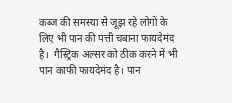कब्ज की समस्या से जूझ रहे लोगों के लिए भी पान की पत्ती चबाना फायदेमंद है।  गैस्ट्रिक अल्सर को ठीक करने में भी पान काफी फायदेमंद है। पान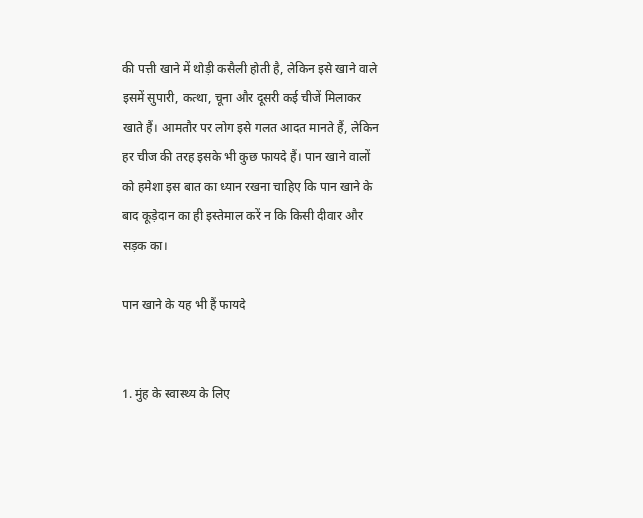की पत्ती खाने में थोड़ी कसैली होती है, लेकिन इसे खाने वाले इसमें सुपारी, कत्था, चूना और दूसरी कई चीजें मिलाकर खाते हैं। आमतौर पर लोग इसे गलत आदत मानते हैं, लेकिन हर चीज की तरह इसके भी कुछ फायदे हैं। पान खाने वालों को हमेशा इस बात का ध्यान रखना चाहिए कि पान खाने के बाद कूड़ेदान का ही इस्तेमाल करें न कि किसी दीवार और सड़क का।

पान खाने के यह भी हैं फायदे


1. मुंह के स्वास्थ्य के लिए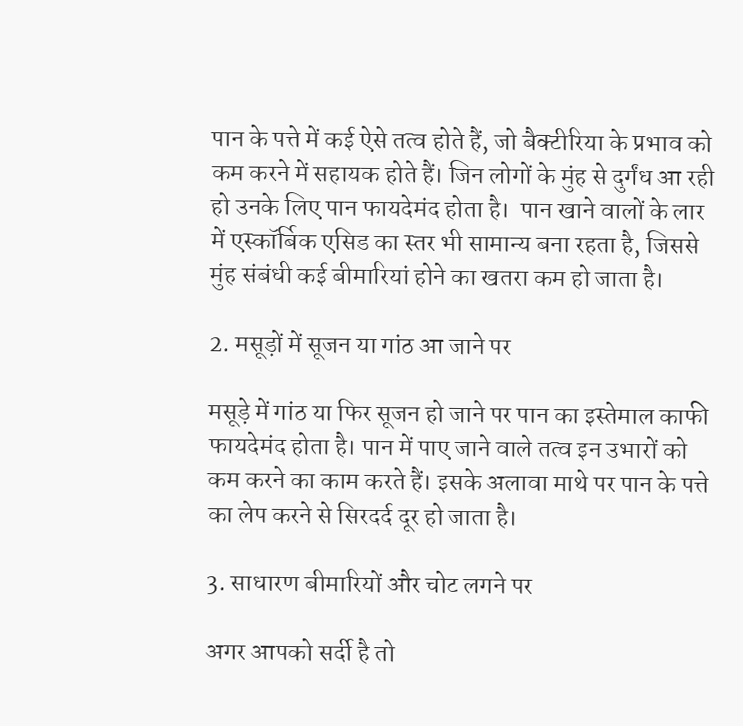पान के पत्ते में कई ऐसे तत्व होते हैं, जो बैक्टीरिया के प्रभाव को कम करने में सहायक होते हैं। जिन लोगों के मुंह से दुर्गंध आ रही हो उनके लिए पान फायदेमंद होता है।  पान खाने वालों के लार में एस्कॉर्बिक एसिड का स्तर भी सामान्य बना रहता है, जिससे मुंह संबंधी कई बीमारियां होने का खतरा कम हो जाता है।

2. मसूड़ों में सूजन या गांठ आ जाने पर

मसूड़े में गांठ या फिर सूजन हो जाने पर पान का इस्तेमाल काफी फायदेमंद होता है। पान में पाए जाने वाले तत्व इन उभारों को कम करने का काम करते हैं। इसके अलावा माथे पर पान के पत्ते का लेप करने से सिरदर्द दूर हो जाता है।

3. साधारण बीमारियों और चोट लगने पर

अगर आपको सर्दी है तो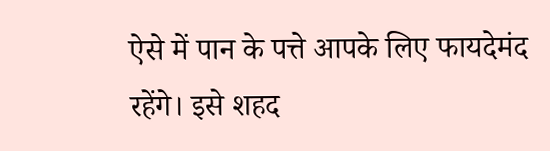ऐसे में पान के पत्ते आपके लिए फायदेमंद रहेंगे। इसे शहद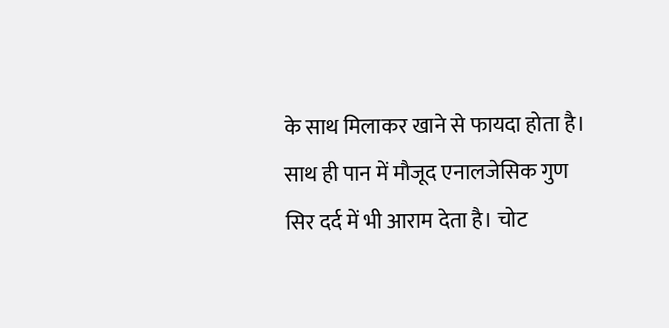के साथ मिलाकर खाने से फायदा होता है।  साथ ही पान में मौजूद एनालजेसिक गुण सिर दर्द में भी आराम देता है। चोट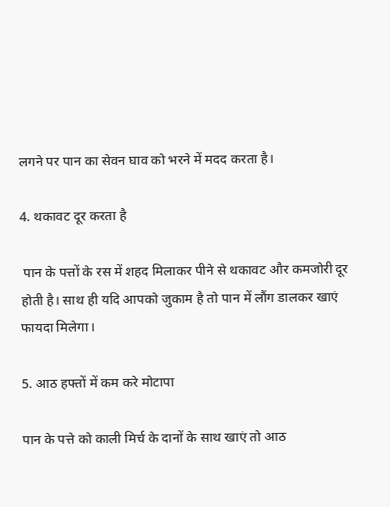लगने पर पान का सेवन घाव को भरने में मदद करता है।

4. थकावट दूर करता है

 पान के पत्तों के रस में शहद मिलाकर पीने से थकावट और कमजोरी दूर होती है। साथ ही यदि आपको जुकाम है तो पान में लौंग डालकर खाएं फायदा मिलेगा।

5. आठ हफ्तों में कम करे मोटापा

पान के पत्ते को काली मिर्च के दानों के साथ खाएं तो आठ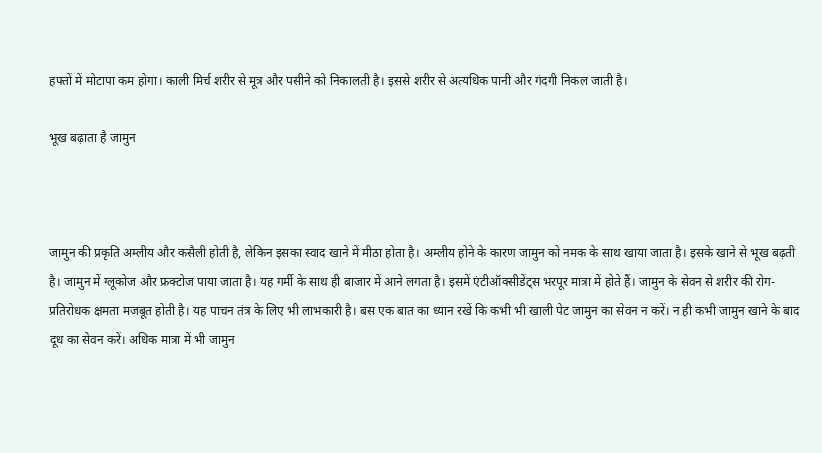हफ्तों में मोटापा कम होगा। काली मिर्च शरीर से मूत्र और पसीने को निकालती है। इससे शरीर से अत्यधिक पानी और गंदगी निकल जाती है।

भूख बढ़ाता है जामुन



जामुन की प्रकृति अम्लीय और कसैली होती है, लेकिन इसका स्वाद खाने में मीठा होता है। अम्लीय होने के कारण जामुन को नमक के साथ खाया जाता है। इसके खाने से भूख बढ़ती है। जामुन में ग्लूकोज और फ्रक्टोज पाया जाता है। यह गर्मी के साथ ही बाजार में आने लगता है। इसमें एंटीऑक्सीडेंट्स भरपूर मात्रा में होते हैं। जामुन के सेवन से शरीर की रोग-प्रतिरोधक क्षमता मजबूत होती है। यह पाचन तंत्र के लिए भी लाभकारी है। बस एक बात का ध्यान रखें कि कभी भी खाली पेट जामुन का सेवन न करें। न ही कभी जामुन खाने के बाद दूध का सेवन करें। अधिक मात्रा में भी जामुन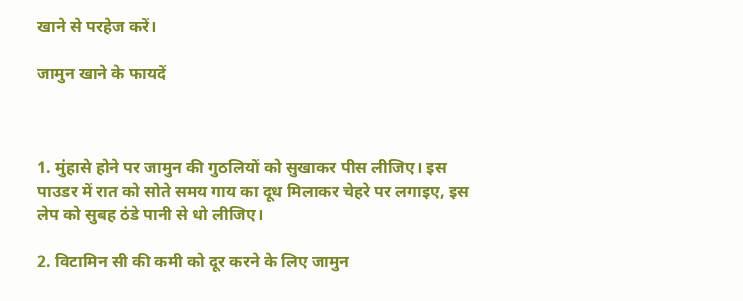खाने से परहेज करें।

जामुन खाने के फायदें



1. मुंहासे होने पर जामुन की गुठलियों को सुखाकर पीस लीजिए। इस पाउडर में रात को सोते समय गाय का दूध मिलाकर चेहरे पर लगाइए, इस लेप को सुबह ठंडे पानी से धो लीजिए।

2. विटामिन सी की कमी को दूर करने के लिए जामुन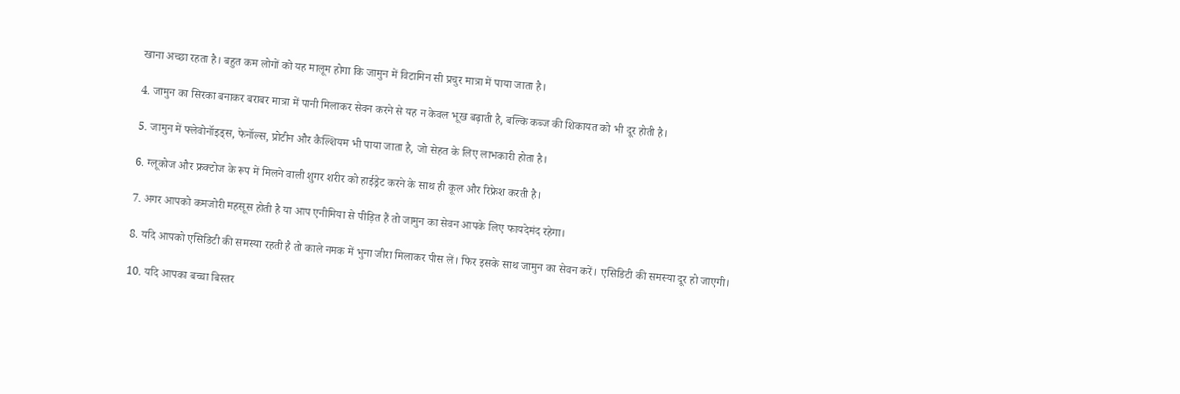खाना अच्छा रहता है। बहुत कम लोगों को यह मालूम होगा कि जामुन में विटामिन सी प्रचुर मात्रा में पाया जाता है।

4. जामुन का सिरका बनाकर बराबर मात्रा में पानी मिलाकर सेवन करने से यह न केवल भूख बढ़ाती है, बल्कि कब्ज की शिकायत को भी दूर होती है।

5. जामुन में फ्लेवोनॉइड्स, फेनॉल्स, प्रोटीन और कैल्शियम भी पाया जाता है, जो सेहत के लिए लाभकारी होता है।

6. ग्लूकोज और फ्रक्टोज के रूप में मिलने वाली शुगर शरीर को हाईड्रेट करने के साथ ही कूल और रिफ्रेश करती है।

7. अगर आपको कमजोरी महसूस होती है या आप एनीमिया से पीड़ित हैं तो जामुन का सेवन आपके लिए फायदेमंद रहेगा।

8. यदि आपको एसिडिटी की समस्या रहती है तो काले नमक में भुना जीरा मिलाकर पीस लें। फिर इसके साथ जामुन का सेवन करें। एसिडिटी की समस्या दूर हो जाएगी।

10. यदि आपका बच्चा बिस्तर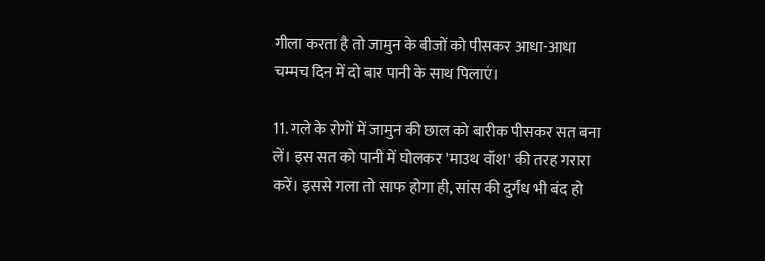गीला करता है तो जामुन के बीजों को पीसकर आधा-आधा चम्मच दिन में दो बार पानी के साथ पिलाएं।

11. गले के रोगों में जामुन की छाल को बारीक पीसकर सत बना लें। इस सत को पानी में घोलकर 'माउथ वॉश' की तरह गरारा करें। इससे गला तो साफ होगा ही, सांस की दुर्गंध भी बंद हो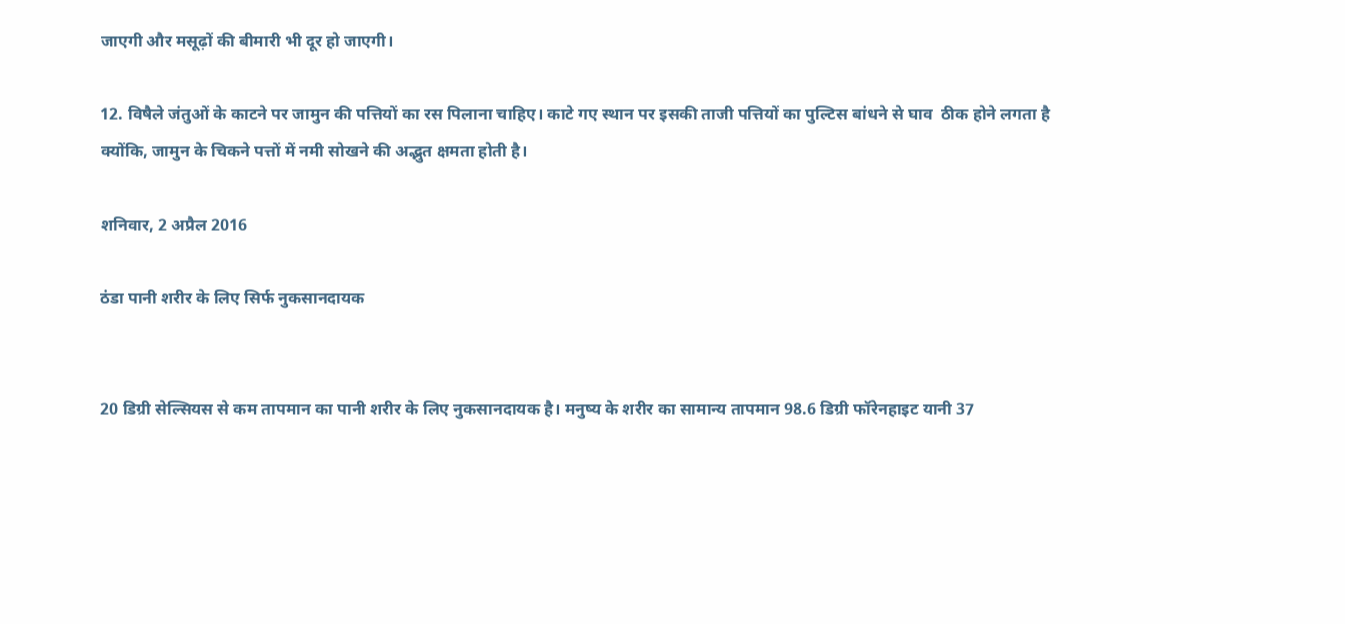जाएगी और मसूढ़ों की बीमारी भी दूर हो जाएगी।

12. विषैले जंतुओं के काटने पर जामुन की पत्तियों का रस पिलाना चाहिए। काटे गए स्थान पर इसकी ताजी पत्तियों का पुल्टिस बांधने से घाव  ठीक होने लगता है क्योंकि, जामुन के चिकने पत्तों में नमी सोखने की अद्भुत क्षमता होती है।

शनिवार, 2 अप्रैल 2016

ठंडा पानी शरीर के लिए सिर्फ नुकसानदायक


20 डिग्री सेल्सियस से कम तापमान का पानी शरीर के लिए नुकसानदायक है। मनुष्य के शरीर का सामान्य तापमान 98.6 डिग्री फॉरेनहाइट यानी 37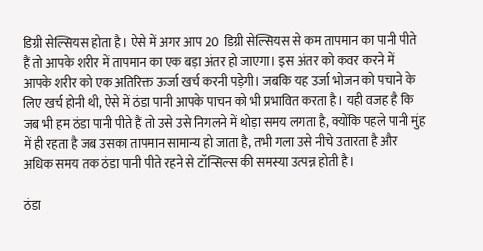डिग्री सेल्सियस होता है। ऐसे में अगर आप 20  डिग्री सेल्सियस से कम तापमान का पानी पीते हैं तो आपके शरीर में तापमान का एक बड़ा अंतर हो जाएगा। इस अंतर को कवर करने में आपके शरीर को एक अतिरिक्त ऊर्जा खर्च करनी पड़ेगी। जबकि यह उर्जा भोजन को पचाने के लिए खर्च होनी थी, ऐसे में ठंडा पानी आपके पाचन को भी प्रभावित करता है। यही वजह है कि जब भी हम ठंडा पानी पीते हैं तो उसे उसे निगलने में थोड़ा समय लगता है, क्योंकि पहले पानी मुंह में ही रहता है जब उसका तापमान सामान्य हो जाता है, तभी गला उसे नीचे उतारता है और अधिक समय तक ठंडा पानी पीते रहने से टॉन्सिल्स की समस्या उत्पन्न होती है।

ठंडा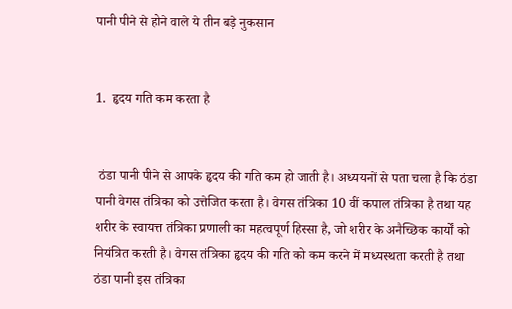पानी पीने से होने वाले ये तीन बड़े नुकसान


1.  हृदय गति कम करता है


 ठंडा पानी पीने से आपके हृदय की गति कम हो जाती है। अध्ययनों से पता चला है कि ठंडा पानी वेगस तंत्रिका को उत्तेजित करता है। वेगस तंत्रिका 10 वीं कपाल तंत्रिका है तथा यह शरीर के स्वायत्त तंत्रिका प्रणाली का महत्वपूर्ण हिस्सा है, जो शरीर के अनैच्छिक कार्यों को नियंत्रित करती है। वेगस तंत्रिका हृदय की गति को कम करने में मध्यस्थता करती है तथा ठंडा पानी इस तंत्रिका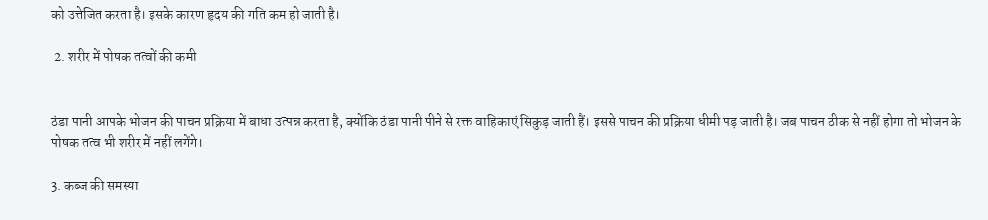को उत्तेजित करता है। इसके कारण हृदय की गति कम हो जाती है।

 2. शरीर में पोषक तत्वों की कमी


ठंडा पानी आपके भोजन की पाचन प्रक्रिया में बाधा उत्पन्न करता है, क्योंकि ठंडा पानी पीने से रक्त वाहिकाएं सिकुड़ जाती हैं। इससे पाचन की प्रक्रिया धीमी पड़ जाती है। जब पाचन ठीक से नहीं होगा तो भोजन के पोषक तत्व भी शरीर में नहीं लगेंगे।

3. कब्ज की समस्या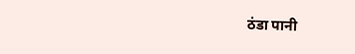ठंडा पानी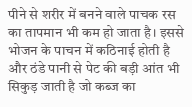पीने से शरीर में बनने वाले पाचक रस का तापमान भी कम हो जाता है। इससे भोजन के पाचन में कठिनाई होती है और ठंडे पानी से पेट की बड़ी आंत भी सिकुड़ जाती है जो कब्ज का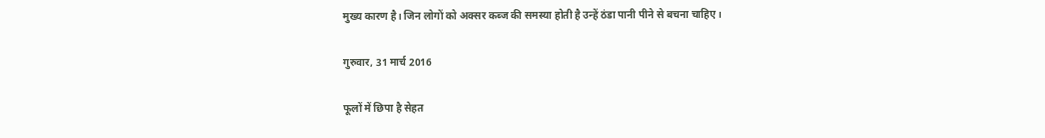मुख्य कारण है। जिन लोगों को अक्सर कब्ज की समस्या होती है उन्हें ठंडा पानी पीने से बचना चाहिए।

गुरुवार, 31 मार्च 2016

फूलों में छिपा है सेहत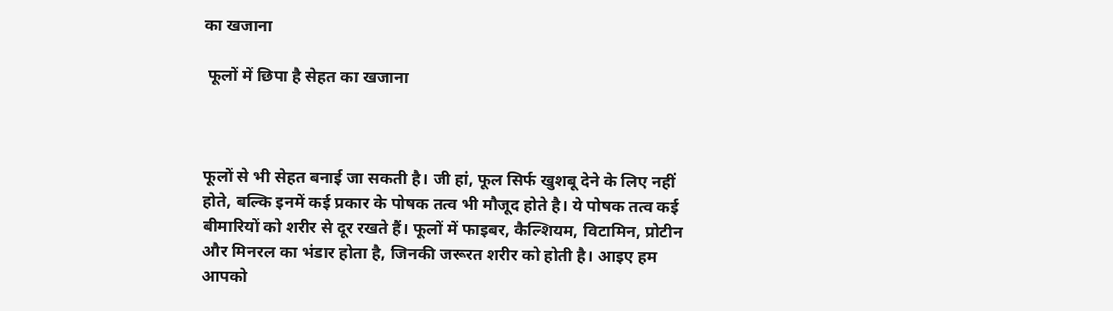का खजाना

 फूलों में छिपा है सेहत का खजाना



फूलों से भी सेहत बनाई जा सकती है। जी हां, फूल सिर्फ खुशबू देने के लिए नहीं होते, बल्कि इनमें कई प्रकार के पोषक तत्व भी मौजूद होते है। ये पोषक तत्व कई बीमारियों को शरीर से दूर रखते हैं। फूलों में फाइबर, कैल्शियम, विटामिन, प्रोटीन और मिनरल का भंडार होता है, जिनकी जरूरत शरीर को होती है। आइए हम आपको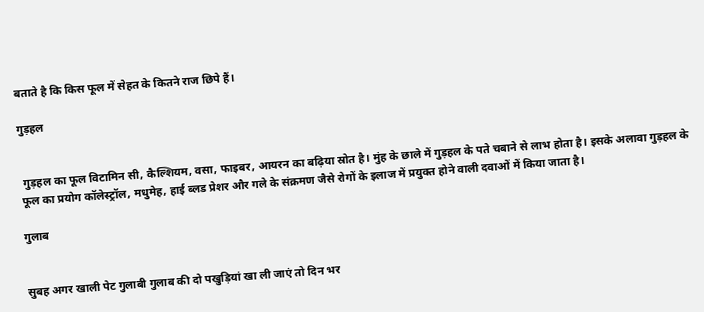बताते है कि किस फूल में सेहत के कितने राज छिपे हैं।

गुड़हल


 गुड़हल का फूल विटामिन सी, कैल्शियम, वसा, फाइबर, आयरन का बढ़िया स्रोत है। मुंह के छाले में गुड़हल के पते चबाने से लाभ होता है। इसके अलावा गुड़हल के फूल का प्रयोग कॉलेस्ट्रॉल, मधुमेह, हाई ब्लड प्रेशर और गले के संक्रमण जैसे रोगों के इलाज में प्रयुक्त होने वाली दवाओं में किया जाता है।

गुलाब


सुबह अगर खाली पेट गुलाबी गुलाब की दो पखुड़ियां खा ली जाएं तो दिन भर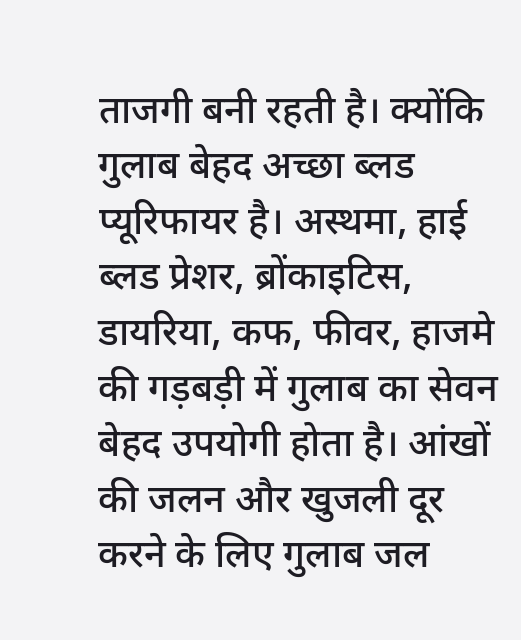ताजगी बनी रहती है। क्योंकि गुलाब बेहद अच्छा ब्लड प्यूरिफायर है। अस्थमा, हाई ब्लड प्रेशर, ब्रोंकाइटिस, डायरिया, कफ, फीवर, हाजमे की गड़बड़ी में गुलाब का सेवन बेहद उपयोगी होता है। आंखों की जलन और खुजली दूर करने के लिए गुलाब जल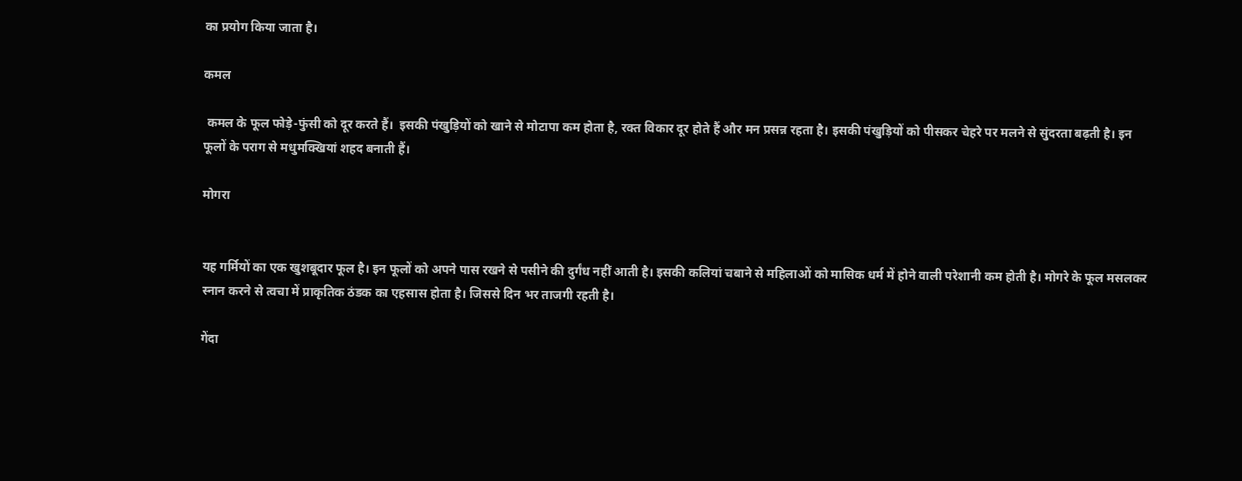का प्रयोग किया जाता है।

कमल

 कमल के फूल फोड़े-फुंसी को दूर करते हैं।  इसकी पंखुड़ियों को खाने से मोटापा कम होता है, रक्त विकार दूर होते हैं और मन प्रसन्न रहता है। इसकी पंखुड़ियों को पीसकर चेहरे पर मलने से सुंदरता बढ़ती है। इन फूलों के पराग से मधुमक्खियां शहद बनाती हैं।

मोगरा


यह गर्मियों का एक खुशबूदार फूल है। इन फूलों को अपने पास रखने से पसीने की दुर्गंध नहीं आती है। इसकी कलियां चबाने से महिलाओं को मासिक धर्म में होने वाली परेशानी कम होती है। मोगरे के फूल मसलकर स्नान करने से त्वचा में प्राकृतिक ठंडक का एहसास होता है। जिससे दिन भर ताजगी रहती है।

गेंदा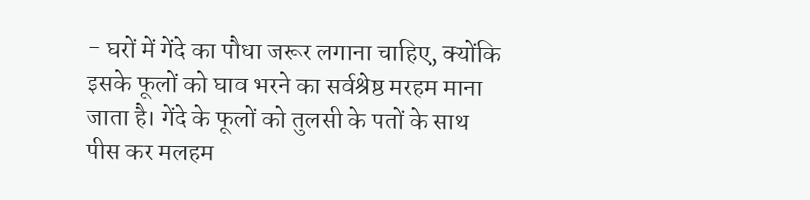- घरों में गेंदे का पौधा जरूर लगाना चाहिए, क्योंकि इसके फूलों को घाव भरने का सर्वश्रेष्ठ मरहम माना जाता है। गेंदे के फूलों को तुलसी के पतों के साथ पीस कर मलहम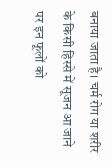बनाया जाता है। चर्म रोग या शरीर के किसी हिस्से में सूजन आ जाने पर इन फूलों को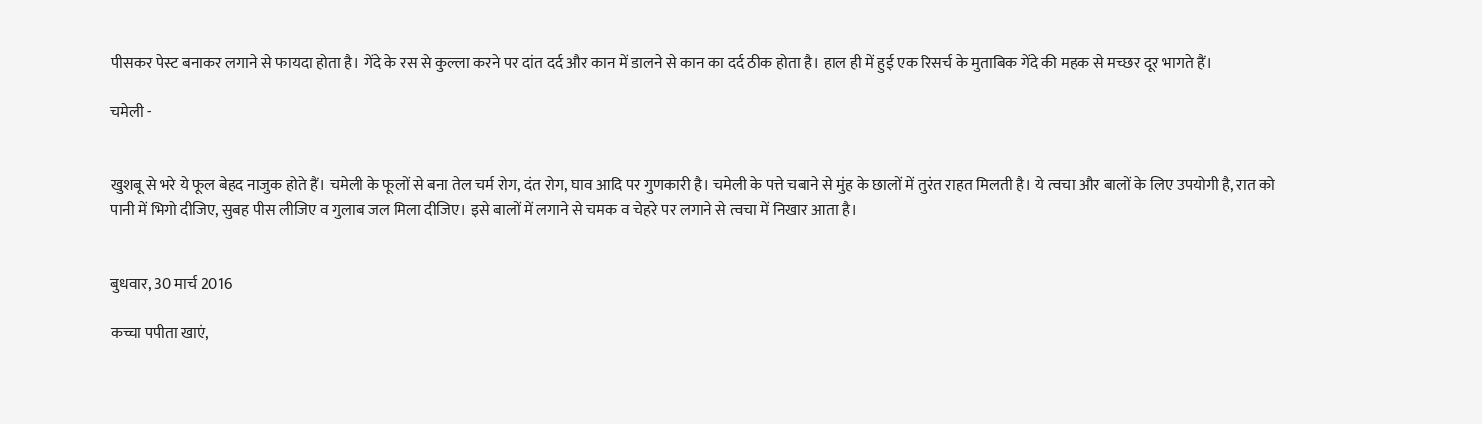पीसकर पेस्ट बनाकर लगाने से फायदा होता है। गेंदे के रस से कुल्ला करने पर दांत दर्द और कान में डालने से कान का दर्द ठीक होता है। हाल ही में हुई एक रिसर्च के मुताबिक गेंदे की महक से मच्छर दूर भागते हैं।

चमेली -


खुशबू से भरे ये फूल बेहद नाजुक होते हैं। चमेली के फूलों से बना तेल चर्म रोग, दंत रोग, घाव आदि पर गुणकारी है। चमेली के पत्ते चबाने से मुंह के छालों में तुरंत राहत मिलती है। ये त्वचा और बालों के लिए उपयोगी है, रात को पानी में भिगो दीजिए, सुबह पीस लीजिए व गुलाब जल मिला दीजिए। इसे बालों में लगाने से चमक व चेहरे पर लगाने से त्वचा में निखार आता है।


बुधवार, 30 मार्च 2016

कच्चा पपीता खाएं,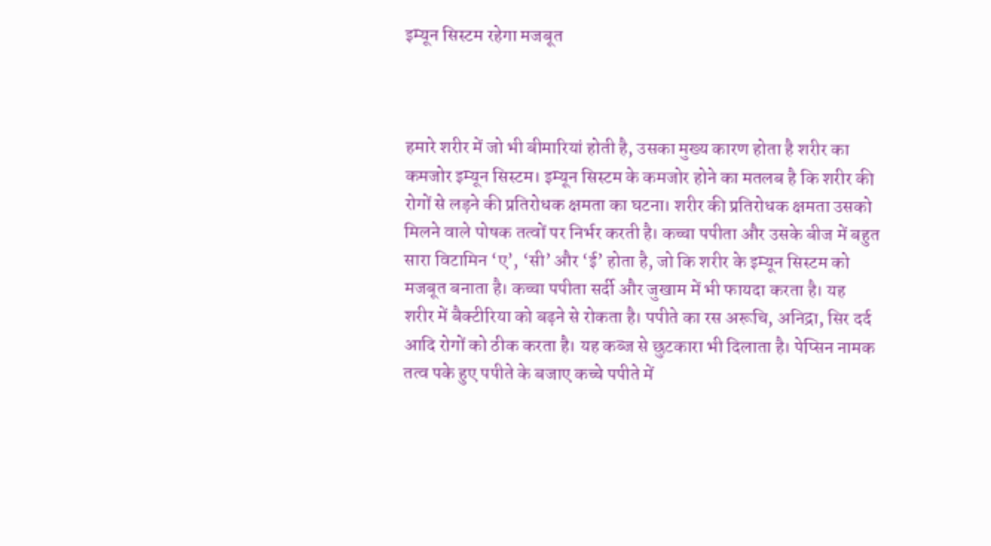इम्यून सिस्टम रहेगा मजबूत



हमारे शरीर में जो भी बीमारियां होती है, उसका मुख्य कारण होता है शरीर का कमजोर इम्यून सिस्टम। इम्यून सिस्टम के कमजोर होने का मतलब है कि शरीर की रोगों से लड़ने की प्रतिरोधक क्षमता का घटना। शरीर की प्रतिरोधक क्षमता उसको मिलने वाले पोषक तत्वों पर निर्भर करती है। कच्चा पपीता और उसके बीज में बहुत सारा विटामिन ‘ए’, ‘सी’ और ‘ई’ होता है, जो कि शरीर के इम्यून सिस्टम को मजबूत बनाता है। कच्चा पपीता सर्दी और जुखाम में भी फायदा करता है। यह शरीर में बैक्टीरिया को बढ़ने से रोकता है। पपीते का रस अरूचि, अनिद्रा, सिर दर्द आदि रोगों को ठीक करता है। यह कब्ज से छुटकारा भी दिलाता है। पेप्सिन नामक तत्व पके हुए पपीते के बजाए कच्चे पपीते में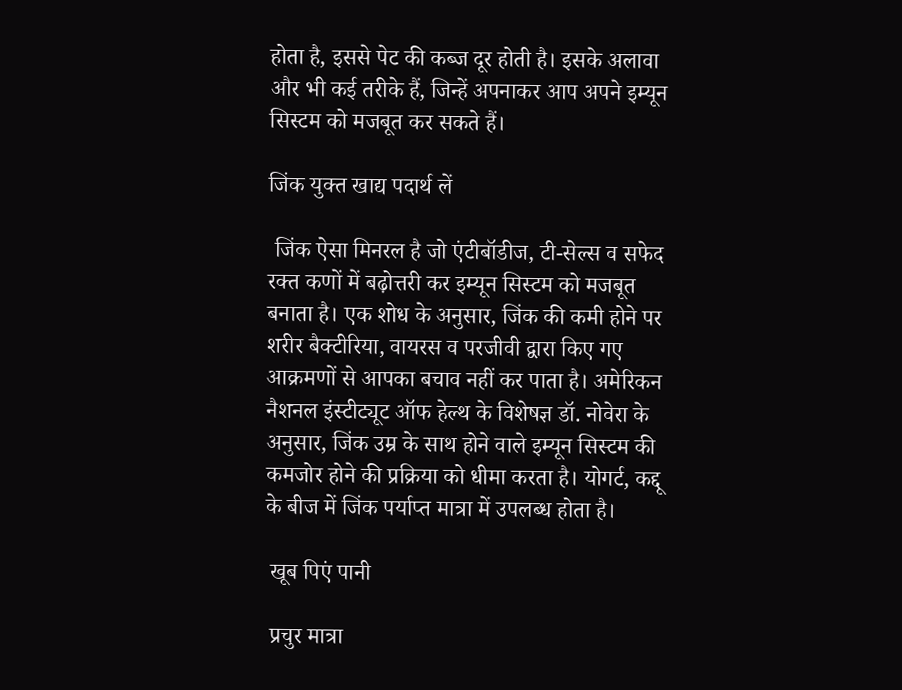होता है, इससे पेट की कब्ज दूर होती है। इसके अलावा और भी कई तरीके हैं, जिन्हें अपनाकर आप अपने इम्यून सिस्टम को मजबूत कर सकते हैं।

जिंक युक्त खाद्य पदार्थ लें

 जिंक ऐसा मिनरल है जो एंटीबॉडीज, टी-सेल्स व सफेद रक्त कणों में बढ़ोत्तरी कर इम्यून सिस्टम को मजबूत बनाता है। एक शोध के अनुसार, जिंक की कमी होने पर शरीर बैक्टीरिया, वायरस व परजीवी द्वारा किए गए आक्रमणों से आपका बचाव नहीं कर पाता है। अमेरिकन नैशनल इंस्टीट्यूट ऑफ हेल्थ के विशेषज्ञ डॉ. नोवेरा के अनुसार, जिंक उम्र के साथ होने वाले इम्यून सिस्टम की कमजोर होने की प्रक्रिया को धीमा करता है। योगर्ट, कद्दू के बीज में जिंक पर्याप्त मात्रा में उपलब्ध होता है।

 खूब पिएं पानी

 प्रचुर मात्रा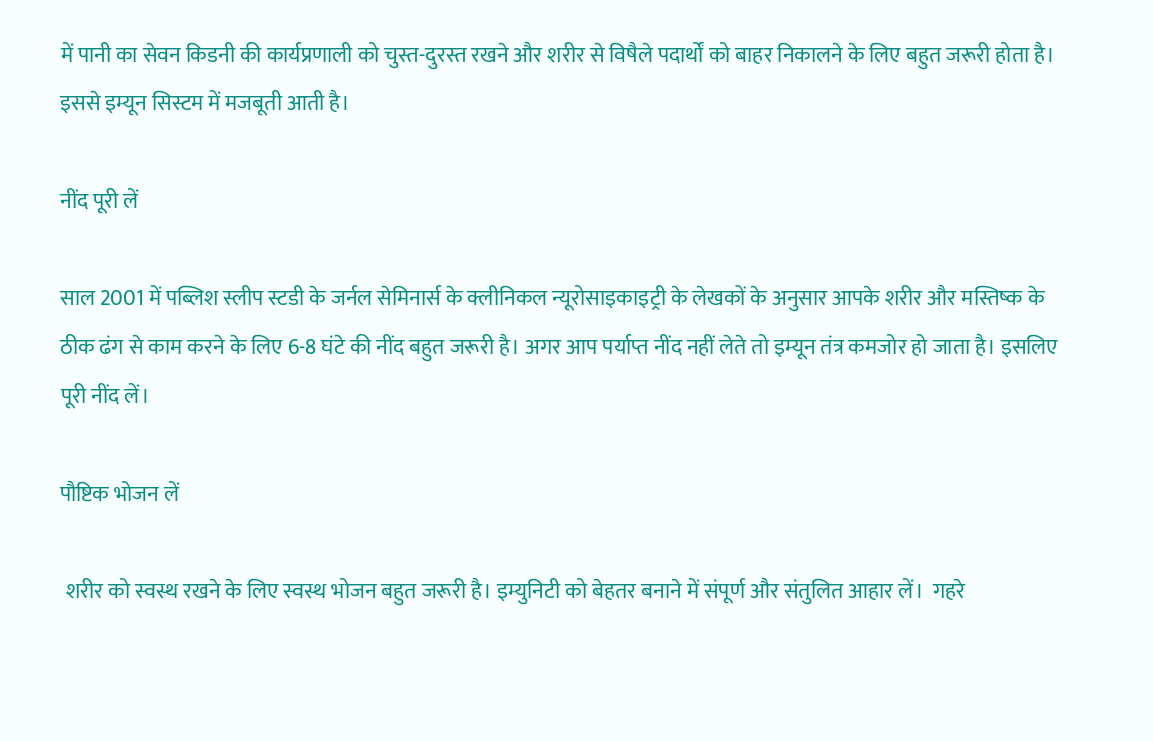में पानी का सेवन किडनी की कार्यप्रणाली को चुस्त-दुरस्त रखने और शरीर से विषैले पदार्थों को बाहर निकालने के लिए बहुत जरूरी होता है। इससे इम्यून सिस्टम में मजबूती आती है।

नींद पूरी लें

साल 2001 में पब्लिश स्लीप स्टडी के जर्नल सेमिनार्स के क्लीनिकल न्यूरोसाइकाइट्री के लेखकों के अनुसार आपके शरीर और मस्तिष्क के ठीक ढंग से काम करने के लिए 6-8 घंटे की नींद बहुत जरूरी है। अगर आप पर्याप्त नींद नहीं लेते तो इम्यून तंत्र कमजोर हो जाता है। इसलिए पूरी नींद लें।

पौष्टिक भोजन लें

 शरीर को स्वस्थ रखने के लिए स्वस्थ भोजन बहुत जरूरी है। इम्युनिटी को बेहतर बनाने में संपूर्ण और संतुलित आहार लें।  गहरे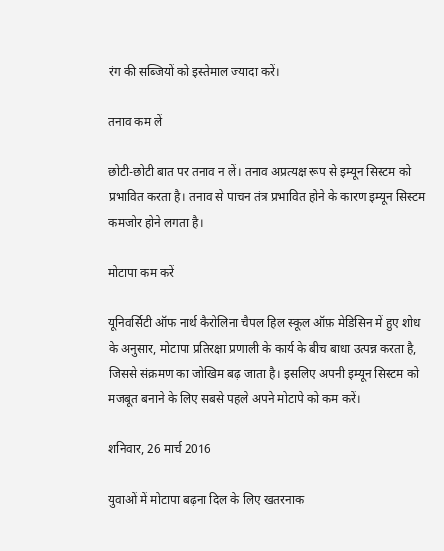रंग की सब्जियों को इस्तेमाल ज्यादा करें।

तनाव कम लें

छोटी-छोटी बात पर तनाव न लें। तनाव अप्रत्यक्ष रूप से इम्यून सिस्टम को प्रभावित करता है। तनाव से पाचन तंत्र प्रभावित होने के कारण इम्यून सिस्टम कमजोर होने लगता है।

मोटापा कम करें

यूनिवर्सिटी ऑफ नार्थ कैरोलिना चैपल हिल स्कूल ऑफ़ मेडिसिन में हुए शोध के अनुसार, मोटापा प्रतिरक्षा प्रणाली के कार्य के बीच बाधा उत्पन्न करता है, जिससे संक्रमण का जोखिम बढ़ जाता है। इसलिए अपनी इम्यून सिस्टम को मजबूत बनाने के लिए सबसे पहले अपने मोटापे को कम करें।

शनिवार, 26 मार्च 2016

युवाओं में मोटापा बढ़ना दिल के लिए खतरनाक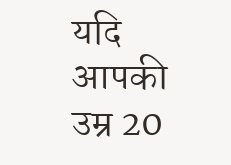यदि आपकी उम्र 20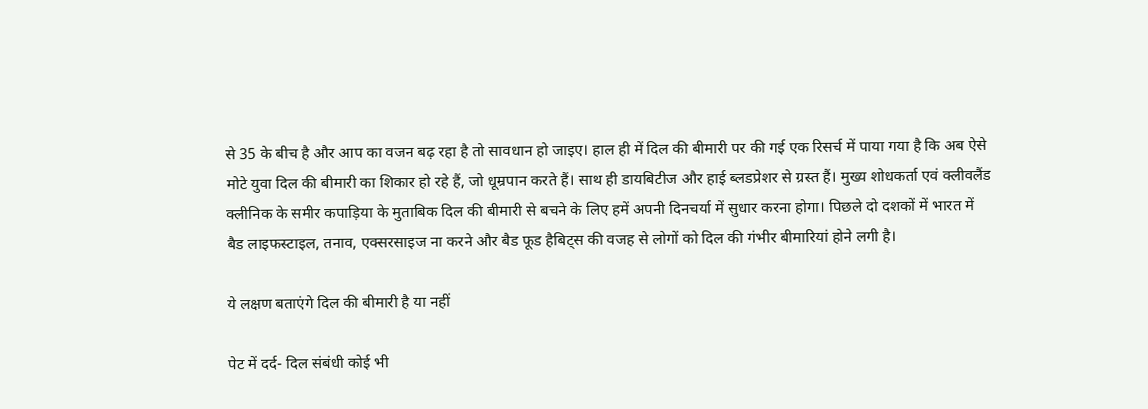से 35 के बीच है और आप का वजन बढ़ रहा है तो सावधान हो जाइए। हाल ही में दिल की बीमारी पर की गई एक रिसर्च में पाया गया है कि अब ऐसे मोटे युवा दिल की बीमारी का शिकार हो रहे हैं, जो धूम्रपान करते हैं। साथ ही डायबिटीज और हाई ब्लडप्रेशर से ग्रस्त हैं। मुख्य शोधकर्ता एवं क्लीवलैंड क्लीनिक के समीर कपाड़िया के मुताबिक दिल की बीमारी से बचने के लिए हमें अपनी दिनचर्या में सुधार करना होगा। पिछले दो दशकों में भारत में बैड लाइफस्टाइल, तनाव, एक्सरसाइज ना करने और बैड फूड हैबिट्स की वजह से लोगों को दिल की गंभीर बीमारियां होने लगी है।

ये लक्षण बताएंगे दिल की बीमारी है या नहीं

पेट में दर्द- दिल संबंधी कोई भी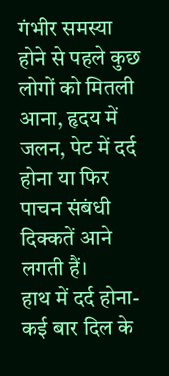गंभीर समस्या होने से पहले कुछ लोगों को मितली आना, हृदय में जलन, पेट में दर्द होना या फिर पाचन संबंधी दिक्कतें आने लगती हैं।
हाथ में दर्द होना- कई बार दिल के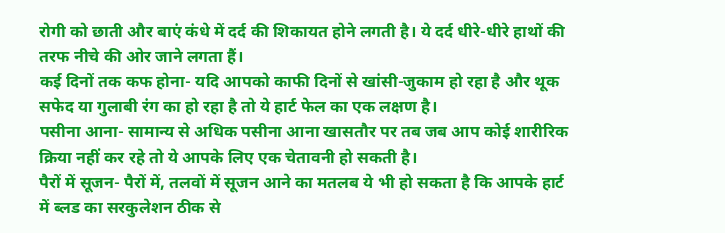रोगी को छाती और बाएं कंधे में दर्द की शिकायत होने लगती है। ये दर्द धीरे-धीरे हाथों की तरफ नीचे की ओर जाने लगता हैं।
कई दिनों तक कफ होना- यदि आपको काफी दिनों से खांसी-जुकाम हो रहा है और थूक सफेद या गुलाबी रंग का हो रहा है तो ये हार्ट फेल का एक लक्षण है।
पसीना आना- सामान्य से अधिक पसीना आना खासतौर पर तब जब आप कोई शारीरिक क्रिया नहीं कर रहे तो ये आपके लिए एक चेतावनी हो सकती है।
पैरों में सूजन- पैरों में, तलवों में सूजन आने का मतलब ये भी हो सकता है कि आपके हार्ट में ब्लड का सरकुलेशन ठीक से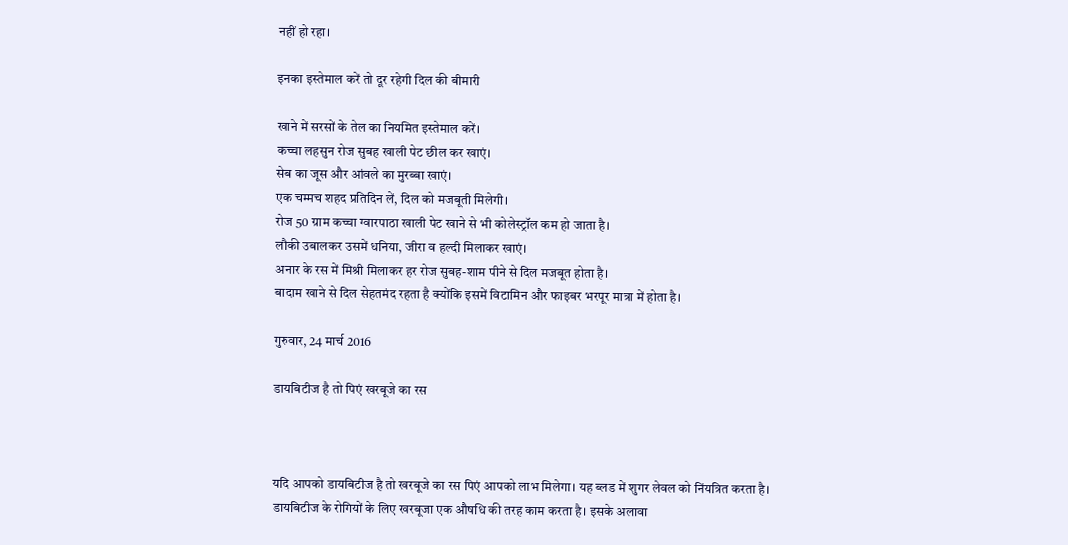नहीं हो रहा।

इनका इस्तेमाल करें तो दूर रहेगी दिल की बीमारी

खाने में सरसों के तेल का नियमित इस्तेमाल करें।
कच्चा लहसुन रोज सुबह खाली पेट छील कर खाएं।
सेब का जूस और आंवले का मुरब्बा खाएं।
एक चम्मच शहद प्रतिदिन लें, दिल को मजबूती मिलेगी।
रोज 50 ग्राम कच्चा ग्वारपाठा खाली पेट खाने से भी कोलेस्ट्रॉल कम हो जाता है।
लौकी उबालकर उसमें धनिया, जीरा व हल्दी मिलाकर खाएं।
अनार के रस में मिश्री मिलाकर हर रोज सुबह-शाम पीने से दिल मजबूत होता है।
बादाम खाने से दिल सेहतमंद रहता है क्योंकि इसमें विटामिन और फाइबर भरपूर मात्रा में होता है।

गुरुवार, 24 मार्च 2016

डायबिटीज है तो पिएं खरबूजे का रस



यदि आपको डायबिटीज है तो खरबूजे का रस पिएं आपको लाभ मिलेगा। यह ब्लड में शुगर लेवल को निंयत्रित करता है। डायबिटीज के रोगियों के लिए खरबूजा एक औषधि की तरह काम करता है। इसके अलावा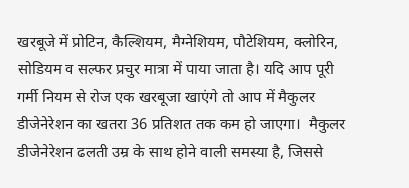खरबूजे में प्रोटिन, कैल्शियम, मैग्नेशियम, पौटेशियम, क्लोरिन, सोडियम व सल्फर प्रचुर मात्रा में पाया जाता है। यदि आप पूरी गर्मी नियम से रोज एक खरबूजा खाएंगे तो आप में मैकुलर डीजेनेरेशन का खतरा 36 प्रतिशत तक कम हो जाएगा।  मैकुलर डीजेनेरेशन ढलती उम्र के साथ होने वाली समस्या है, जिससे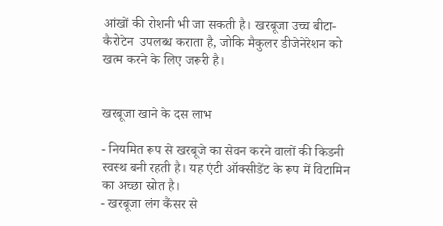आंखों की रोशनी भी जा सकती है। खरबूजा उच्च बीटा-कैरोटेन  उपलब्ध कराता है, जोकि मैकुलर डीजेनेरेशन को खत्म करने के लिए जरूरी है।


खरबूजा खाने के दस लाभ

- नियमित रूप से खरबूजे का सेवन करने वालों की किडनी स्वस्थ बनी रहती है। यह एंटी ऑक्सीडेंट के रूप में विटामिन का अच्छा स्रोत है।
- खरबूजा लंग कैंसर से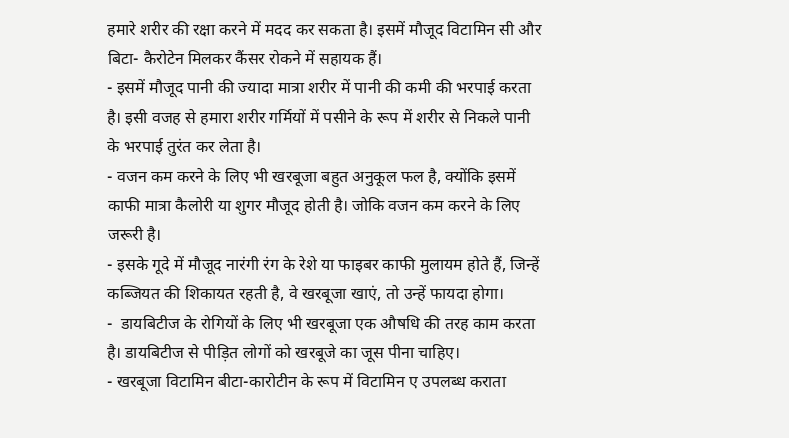हमारे शरीर की रक्षा करने में मदद कर सकता है। इसमें मौजूद विटामिन सी और बिटा- कैरोटेन मिलकर कैंसर रोकने में सहायक हैं।
- इसमें मौजूद पानी की ज्यादा मात्रा शरीर में पानी की कमी की भरपाई करता है। इसी वजह से हमारा शरीर गर्मियों में पसीने के रूप में शरीर से निकले पानी के भरपाई तुरंत कर लेता है।
- वजन कम करने के लिए भी खरबूजा बहुत अनुकूल फल है, क्योंकि इसमें काफी मात्रा कैलोरी या शुगर मौजूद होती है। जोकि वजन कम करने के लिए जरूरी है।
- इसके गूदे में मौजूद नारंगी रंग के रेशे या फाइबर काफी मुलायम होते हैं, जिन्हें कब्जियत की शिकायत रहती है, वे खरबूजा खाएं, तो उन्हें फायदा होगा।
-  डायबिटीज के रोगियों के लिए भी खरबूजा एक औषधि की तरह काम करता है। डायबिटीज से पीड़ित लोगों को खरबूजे का जूस पीना चाहिए।
- खरबूजा विटामिन बीटा-कारोटीन के रूप में विटामिन ए उपलब्ध कराता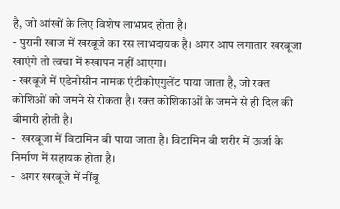है, जो आंखों के लिए विशेष लाभप्रद होता है।
- पुरानी खाज में खरबूजे का रस लाभदायक है। अगर आप लगातार खरबूजा खाएंगे तो त्वचा में रुखापन नहीं आएगा।
- खरबूजे में एडेनोसीन नामक एंटीकोएगुलेंट पाया जाता है, जो रक्त कोशिओं को जमने से रोकता है। रक्त कोशिकाओं के जमने से ही दिल की बीमारी होती है।
-  खरबूजा में विटामिन बी पाया जाता है। विटामिन बी शरीर में ऊर्जा के निर्माण में सहायक होता है।
-  अगर खरबूजे में नींबू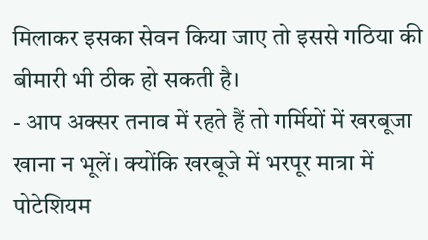मिलाकर इसका सेवन किया जाए तो इससे गठिया की बीमारी भी ठीक हो सकती है।
- आप अक्सर तनाव में रहते हैं तो गर्मियों में खरबूजा खाना न भूलें। क्योंकि खरबूजे में भरपूर मात्रा में पोटेशियम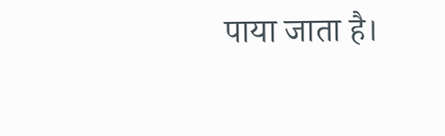पाया जाता है।